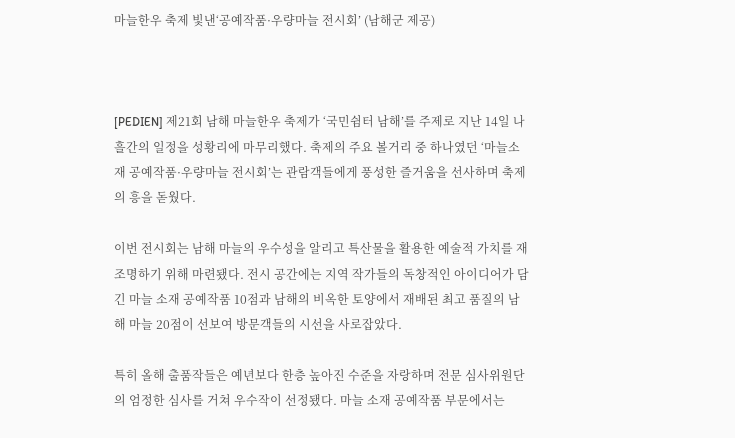마늘한우 축제 빛낸‘공예작품·우량마늘 전시회’ (남해군 제공)



[PEDIEN] 제21회 남해 마늘한우 축제가 ‘국민쉼터 남해’를 주제로 지난 14일 나흘간의 일정을 성황리에 마무리했다. 축제의 주요 볼거리 중 하나였던 ‘마늘소재 공예작품·우량마늘 전시회’는 관람객들에게 풍성한 즐거움을 선사하며 축제의 흥을 돋웠다.

이번 전시회는 남해 마늘의 우수성을 알리고 특산물을 활용한 예술적 가치를 재조명하기 위해 마련됐다. 전시 공간에는 지역 작가들의 독창적인 아이디어가 담긴 마늘 소재 공예작품 10점과 남해의 비옥한 토양에서 재배된 최고 품질의 남해 마늘 20점이 선보여 방문객들의 시선을 사로잡았다.

특히 올해 출품작들은 예년보다 한층 높아진 수준을 자랑하며 전문 심사위원단의 엄정한 심사를 거쳐 우수작이 선정됐다. 마늘 소재 공예작품 부문에서는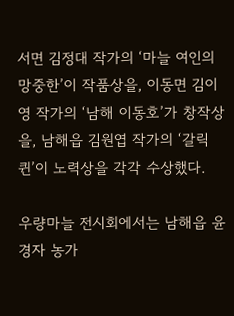서면 김정대 작가의 ‘마늘 여인의 망중한’이 작품상을, 이동면 김이영 작가의 ‘남해 이동호’가 창작상을, 남해읍 김원엽 작가의 ‘갈릭 퀸’이 노력상을 각각 수상했다.

우량마늘 전시회에서는 남해읍 윤경자 농가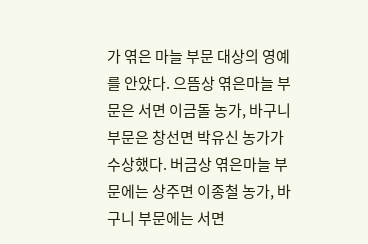가 엮은 마늘 부문 대상의 영예를 안았다. 으뜸상 엮은마늘 부문은 서면 이금돌 농가, 바구니 부문은 창선면 박유신 농가가 수상했다. 버금상 엮은마늘 부문에는 상주면 이종철 농가, 바구니 부문에는 서면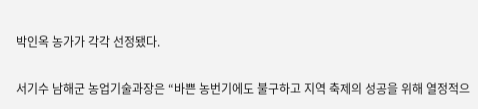박인옥 농가가 각각 선정됐다.

서기수 남해군 농업기술과장은 “바쁜 농번기에도 불구하고 지역 축제의 성공을 위해 열정적으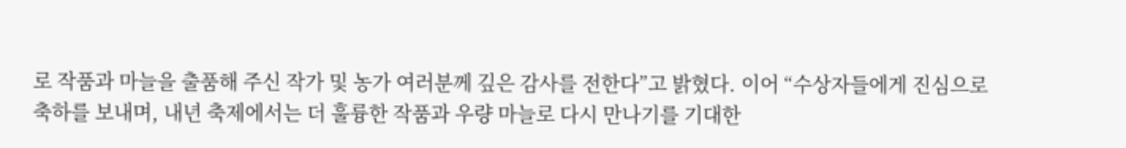로 작품과 마늘을 출품해 주신 작가 및 농가 여러분께 깊은 감사를 전한다”고 밝혔다. 이어 “수상자들에게 진심으로 축하를 보내며, 내년 축제에서는 더 훌륭한 작품과 우량 마늘로 다시 만나기를 기대한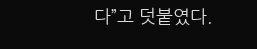다”고 덧붙였다.